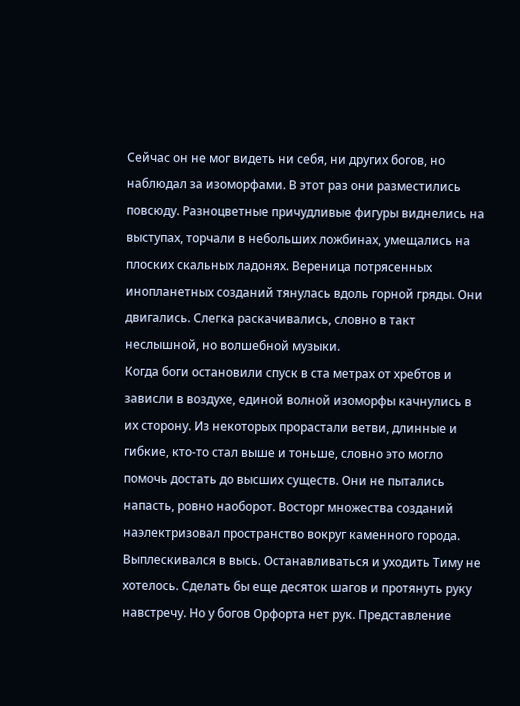Сейчас он не мог видеть ни себя, ни других богов, но наблюдал за изоморфами. В этот раз они разместились повсюду. Разноцветные причудливые фигуры виднелись на выступах, торчали в небольших ложбинах, умещались на плоских скальных ладонях. Вереница потрясенных инопланетных созданий тянулась вдоль горной гряды. Они двигались. Слегка раскачивались, словно в такт неслышной, но волшебной музыки.
Когда боги остановили спуск в ста метрах от хребтов и зависли в воздухе, единой волной изоморфы качнулись в их сторону. Из некоторых прорастали ветви, длинные и гибкие, кто-то стал выше и тоньше, словно это могло помочь достать до высших существ. Они не пытались напасть, ровно наоборот. Восторг множества созданий наэлектризовал пространство вокруг каменного города. Выплескивался в высь. Останавливаться и уходить Тиму не хотелось. Сделать бы еще десяток шагов и протянуть руку навстречу. Но у богов Орфорта нет рук. Представление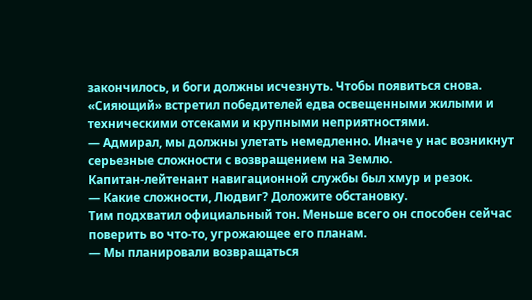закончилось, и боги должны исчезнуть. Чтобы появиться снова.
«Сияющий» встретил победителей едва освещенными жилыми и техническими отсеками и крупными неприятностями.
— Адмирал, мы должны улетать немедленно. Иначе у нас возникнут серьезные сложности с возвращением на Землю.
Капитан-лейтенант навигационной службы был хмур и резок.
— Какие сложности, Людвиг? Доложите обстановку.
Тим подхватил официальный тон. Меньше всего он способен сейчас поверить во что-то, угрожающее его планам.
— Мы планировали возвращаться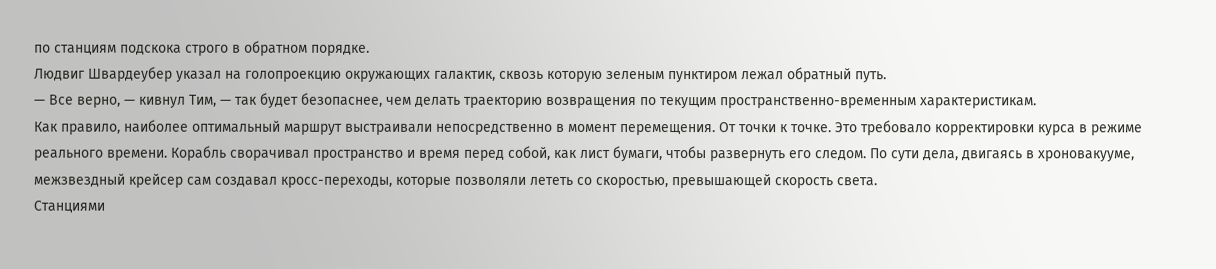по станциям подскока строго в обратном порядке.
Людвиг Швардеубер указал на голопроекцию окружающих галактик, сквозь которую зеленым пунктиром лежал обратный путь.
— Все верно, — кивнул Тим, — так будет безопаснее, чем делать траекторию возвращения по текущим пространственно-временным характеристикам.
Как правило, наиболее оптимальный маршрут выстраивали непосредственно в момент перемещения. От точки к точке. Это требовало корректировки курса в режиме реального времени. Корабль сворачивал пространство и время перед собой, как лист бумаги, чтобы развернуть его следом. По сути дела, двигаясь в хроновакууме, межзвездный крейсер сам создавал кросс-переходы, которые позволяли лететь со скоростью, превышающей скорость света.
Станциями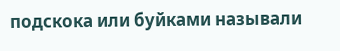подскока или буйками называли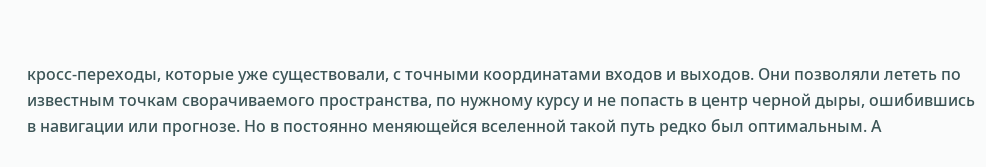кросс-переходы, которые уже существовали, с точными координатами входов и выходов. Они позволяли лететь по известным точкам сворачиваемого пространства, по нужному курсу и не попасть в центр черной дыры, ошибившись в навигации или прогнозе. Но в постоянно меняющейся вселенной такой путь редко был оптимальным. А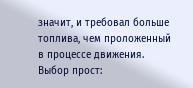значит, и требовал больше топлива, чем проложенный в процессе движения. Выбор прост: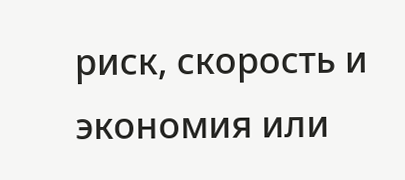риск, скорость и экономия или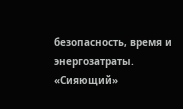безопасность, время и энергозатраты. «Сияющий»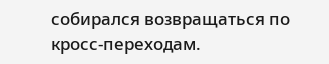собирался возвращаться по кросс-переходам.